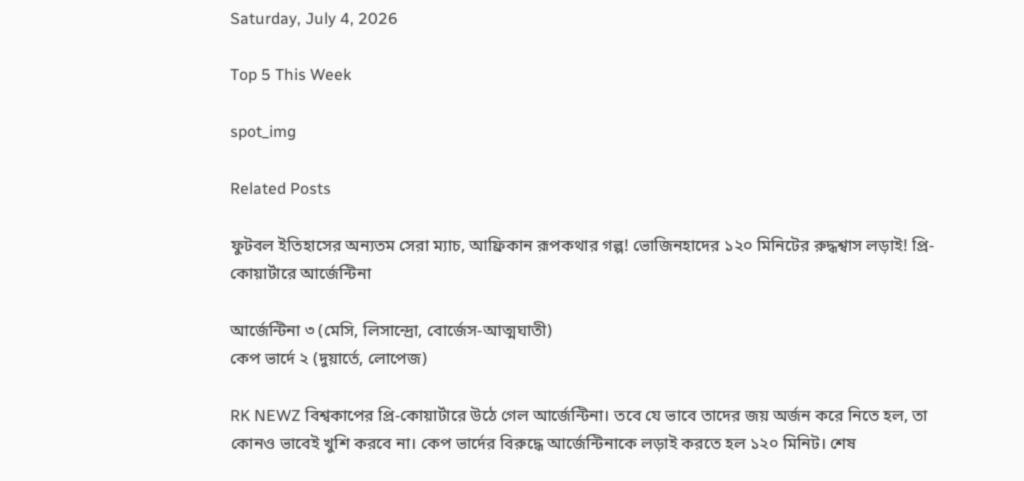Saturday, July 4, 2026

Top 5 This Week

spot_img

Related Posts

ফুটবল ইতিহাসের অন্যতম সেরা ম্যাচ, আফ্রিকান রূপকথার গল্প! ভোজিনহাদের ১২০ মিনিটের রুদ্ধশ্বাস লড়াই! প্রি-কোয়ার্টারে আর্জেন্টিনা

আর্জেন্টিনা ৩ (মেসি, লিসান্দ্রো, বোর্জেস-আত্মঘাতী)
কেপ ভার্দে ২ (দুয়ার্তে, লোপেজ)

RK NEWZ বিশ্বকাপের প্রি-কোয়ার্টারে উঠে গেল আর্জেন্টিনা। তবে যে ভাবে তাদের জয় অর্জন করে নিতে হল, তা কোনও ভাবেই খুশি করবে না। কেপ ভার্দের বিরুদ্ধে আর্জেন্টিনাকে লড়াই করতে হল ১২০ মিনিট। শেষ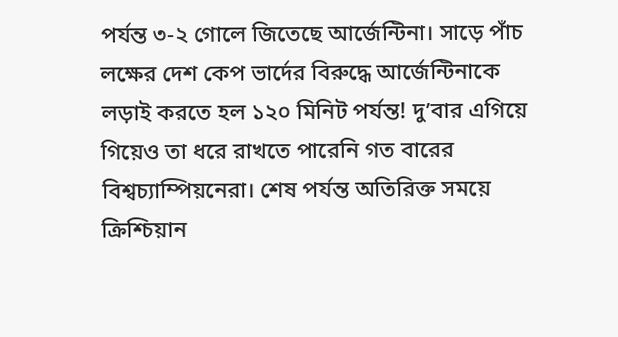পর্যন্ত ৩-২ গোলে জিতেছে আর্জেন্টিনা। সাড়ে পাঁচ লক্ষের দেশ কেপ ভার্দের বিরুদ্ধে আর্জেন্টিনাকে লড়াই করতে হল ১২০ মিনিট পর্যন্ত! দু’বার এগিয়ে গিয়েও তা ধরে রাখতে পারেনি গত বারের বিশ্বচ্যাম্পিয়নেরা। শেষ পর্যন্ত অতিরিক্ত সময়ে ক্রিশ্চিয়ান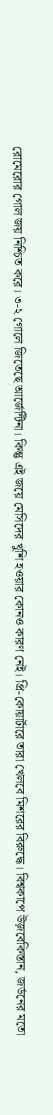রোমেরোর গোল জয় নিশ্চিত করে। ৩-২ গোলে জিতেছে আর্জেন্টিনা। কিন্তু এই জয়ে মেসিদের খুশি হওয়ার কোনও কারণ নেই। প্রি-কোয়ার্টারে তারা খেলবে মিশরের বিরুদ্ধে। বিশ্বকাপে উজ়বেকিস্তান, জর্ডনের মতো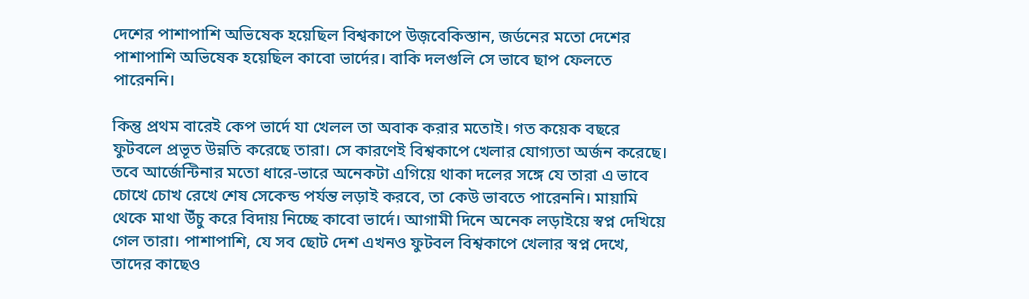দেশের পাশাপাশি অভিষেক হয়েছিল বিশ্বকাপে উজ়বেকিস্তান, জর্ডনের মতো দেশের পাশাপাশি অভিষেক হয়েছিল কাবো ভার্দের। বাকি দলগুলি সে ভাবে ছাপ ফেলতে পারেননি।

কিন্তু প্রথম বারেই কেপ ভার্দে যা খেলল তা অবাক করার মতোই। গত কয়েক বছরে ফুটবলে প্রভূত উন্নতি করেছে তারা। সে কারণেই বিশ্বকাপে খেলার যোগ্যতা অর্জন করেছে। তবে আর্জেন্টিনার মতো ধারে-ভারে অনেকটা এগিয়ে থাকা দলের সঙ্গে যে তারা এ ভাবে চোখে চোখ রেখে শেষ সেকেন্ড পর্যন্ত লড়াই করবে, তা কেউ ভাবতে পারেননি। মায়ামি থেকে মাথা উঁচু করে বিদায় নিচ্ছে কাবো ভার্দে। আগামী দিনে অনেক লড়াইয়ে স্বপ্ন দেখিয়ে গেল তারা। পাশাপাশি, যে সব ছোট দেশ এখনও ফুটবল বিশ্বকাপে খেলার স্বপ্ন দেখে, তাদের কাছেও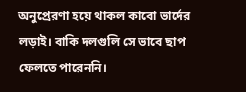অনুপ্রেরণা হয়ে থাকল কাবো ভার্দের লড়াই। বাকি দলগুলি সে ভাবে ছাপ ফেলতে পারেননি।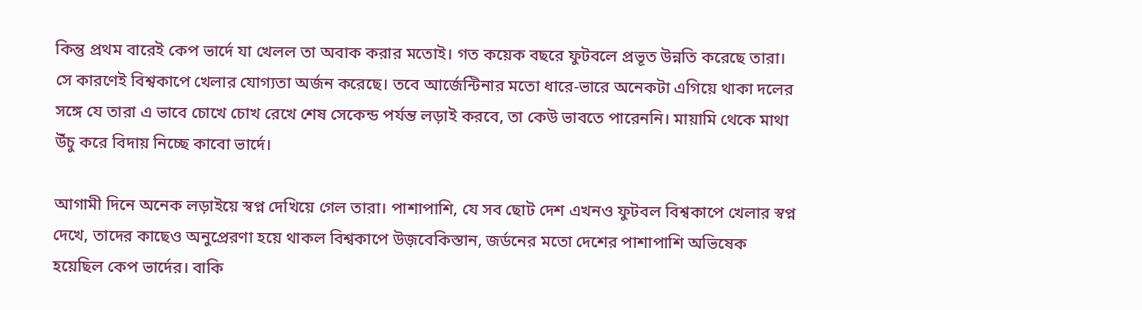কিন্তু প্রথম বারেই কেপ ভার্দে যা খেলল তা অবাক করার মতোই। গত কয়েক বছরে ফুটবলে প্রভূত উন্নতি করেছে তারা। সে কারণেই বিশ্বকাপে খেলার যোগ্যতা অর্জন করেছে। তবে আর্জেন্টিনার মতো ধারে-ভারে অনেকটা এগিয়ে থাকা দলের সঙ্গে যে তারা এ ভাবে চোখে চোখ রেখে শেষ সেকেন্ড পর্যন্ত লড়াই করবে, তা কেউ ভাবতে পারেননি। মায়ামি থেকে মাথা উঁচু করে বিদায় নিচ্ছে কাবো ভার্দে।

আগামী দিনে অনেক লড়াইয়ে স্বপ্ন দেখিয়ে গেল তারা। পাশাপাশি, যে সব ছোট দেশ এখনও ফুটবল বিশ্বকাপে খেলার স্বপ্ন দেখে, তাদের কাছেও অনুপ্রেরণা হয়ে থাকল বিশ্বকাপে উজ়বেকিস্তান, জর্ডনের মতো দেশের পাশাপাশি অভিষেক হয়েছিল কেপ ভার্দের। বাকি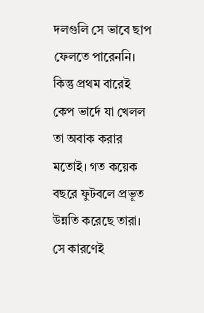দলগুলি সে ভাবে ছাপ ফেলতে পারেননি। কিন্তু প্রথম বারেই কেপ ভার্দে যা খেলল তা অবাক করার মতোই। গত কয়েক বছরে ফুটবলে প্রভূত উন্নতি করেছে তারা। সে কারণেই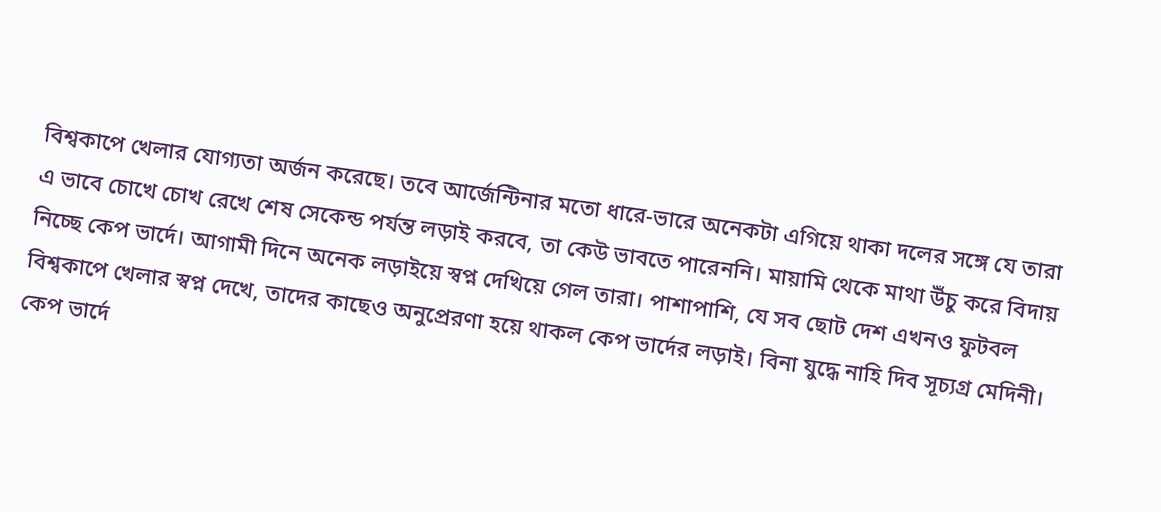বিশ্বকাপে খেলার যোগ্যতা অর্জন করেছে। তবে আর্জেন্টিনার মতো ধারে-ভারে অনেকটা এগিয়ে থাকা দলের সঙ্গে যে তারা এ ভাবে চোখে চোখ রেখে শেষ সেকেন্ড পর্যন্ত লড়াই করবে, তা কেউ ভাবতে পারেননি। মায়ামি থেকে মাথা উঁচু করে বিদায় নিচ্ছে কেপ ভার্দে। আগামী দিনে অনেক লড়াইয়ে স্বপ্ন দেখিয়ে গেল তারা। পাশাপাশি, যে সব ছোট দেশ এখনও ফুটবল বিশ্বকাপে খেলার স্বপ্ন দেখে, তাদের কাছেও অনুপ্রেরণা হয়ে থাকল কেপ ভার্দের লড়াই। বিনা যুদ্ধে নাহি দিব সূচ্যগ্র মেদিনী। কেপ ভার্দে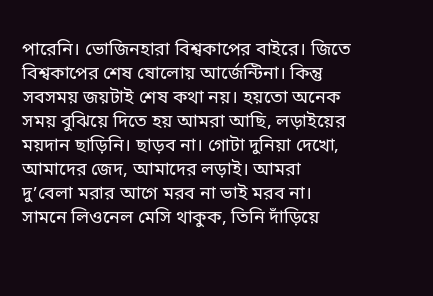পারেনি। ভোজিনহারা বিশ্বকাপের বাইরে। জিতে বিশ্বকাপের শেষ ষোলোয় আর্জেন্টিনা। কিন্তু সবসময় জয়টাই শেষ কথা নয়। হয়তো অনেক সময় বুঝিয়ে দিতে হয় আমরা আছি, লড়াইয়ের ময়দান ছাড়িনি। ছাড়ব না। গোটা দুনিয়া দেখো, আমাদের জেদ, আমাদের লড়াই। আমরা দু’বেলা মরার আগে মরব না ভাই মরব না। সামনে লিওনেল মেসি থাকুক, তিনি দাঁড়িয়ে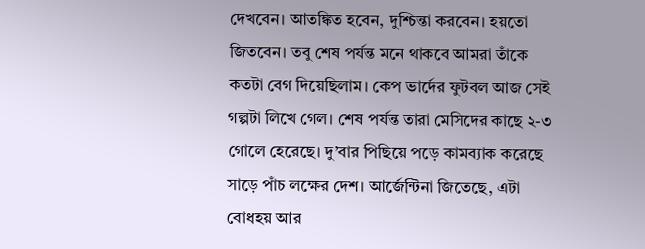দেখবেন। আতঙ্কিত হবেন, দুশ্চিন্তা করবেন। হয়তো জিতবেন। তবু শেষ পর্যন্ত মনে থাকবে আমরা তাঁকে কতটা বেগ দিয়েছিলাম। কেপ ভার্দের ফুটবল আজ সেই গল্পটা লিখে গেল। শেষ পর্যন্ত তারা মেসিদের কাছে ২-৩ গোলে হেরেছে। দু’বার পিছিয়ে পড়ে কামব্যাক করেছে সাড়ে পাঁচ লক্ষের দেশ। আর্জেন্টিনা জিতেছে, এটা বোধহয় আর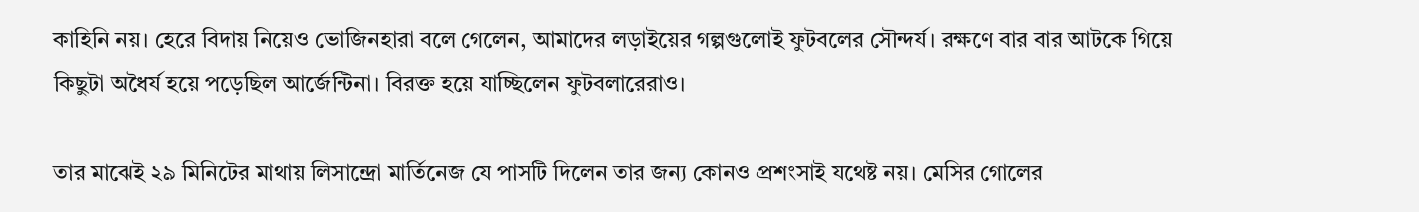কাহিনি নয়। হেরে বিদায় নিয়েও ভোজিনহারা বলে গেলেন, আমাদের লড়াইয়ের গল্পগুলোই ফুটবলের সৌন্দর্য। রক্ষণে বার বার আটকে গিয়ে কিছুটা অধৈর্য হয়ে পড়েছিল আর্জেন্টিনা। বিরক্ত হয়ে যাচ্ছিলেন ফুটবলারেরাও।

তার মাঝেই ২৯ মিনিটের মাথায় লিসান্দ্রো মার্তিনেজ যে পাসটি দিলেন তার জন্য কোনও প্রশংসাই যথেষ্ট নয়। মেসির গোলের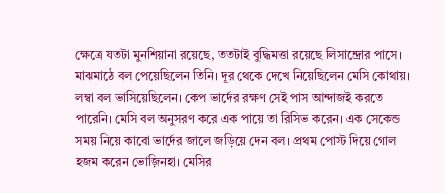ক্ষেত্রে যতটা মুনশিয়ানা রয়েছে, ততটাই বুদ্ধিমত্তা রয়েছে লিসান্দ্রোর পাসে। মাঝমাঠে বল পেয়েছিলেন তিনি। দূর থেকে দেখে নিয়েছিলেন মেসি কোথায়। লম্বা বল ভাসিয়েছিলেন। কেপ ভার্দের রক্ষণ সেই পাস আন্দাজই করতে পারেনি। মেসি বল অনুসরণ করে এক পায়ে তা রিসিভ করেন। এক সেকেন্ড সময় নিয়ে কাবো ভার্দের জালে জড়িয়ে দেন বল। প্রথম পোস্ট দিয়ে গোল হজম করেন ভোজ়িনহা। মেসির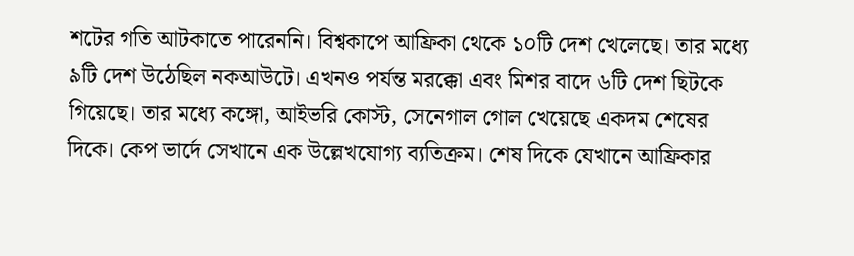শটের গতি আটকাতে পারেননি। বিশ্বকাপে আফ্রিকা থেকে ১০টি দেশ খেলেছে। তার মধ্যে ৯টি দেশ উঠেছিল নকআউটে। এখনও পর্যন্ত মরক্কো এবং মিশর বাদে ৬টি দেশ ছিটকে গিয়েছে। তার মধ্যে কঙ্গো, আইভরি কোস্ট, সেনেগাল গোল খেয়েছে একদম শেষের দিকে। কেপ ভার্দে সেখানে এক উল্লেখযোগ্য ব্যতিক্রম। শেষ দিকে যেখানে আফ্রিকার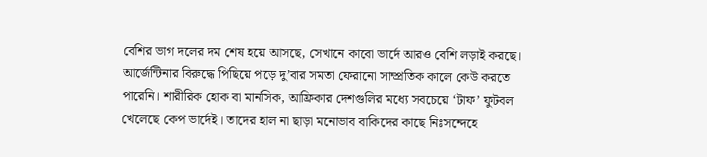বেশির ভাগ দলের দম শেষ হয়ে আসছে, সেখানে কাবো ভার্দে আরও বেশি লড়াই করছে। আর্জেন্টিনার বিরুদ্ধে পিছিয়ে পড়ে দু’বার সমতা ফেরানো সাম্প্রতিক কালে কেউ করতে পারেনি। শারীরিক হোক বা মানসিক, আফ্রিকার দেশগুলির মধ্যে সবচেয়ে ‘টাফ’ ফুটবল খেলেছে কেপ ভার্দেই। তাদের হাল না ছাড়া মনোভাব বাকিদের কাছে নিঃসন্দেহে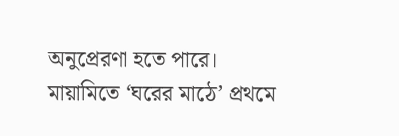অনুপ্রেরণা হতে পারে। মায়ামিতে ‘ঘরের মাঠে’ প্রথমে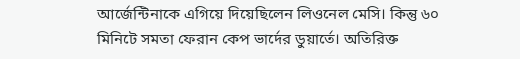আর্জেন্টিনাকে এগিয়ে দিয়েছিলেন লিওনেল মেসি। কিন্তু ৬০ মিনিটে সমতা ফেরান কেপ ভার্দের ডুয়ার্তে। অতিরিক্ত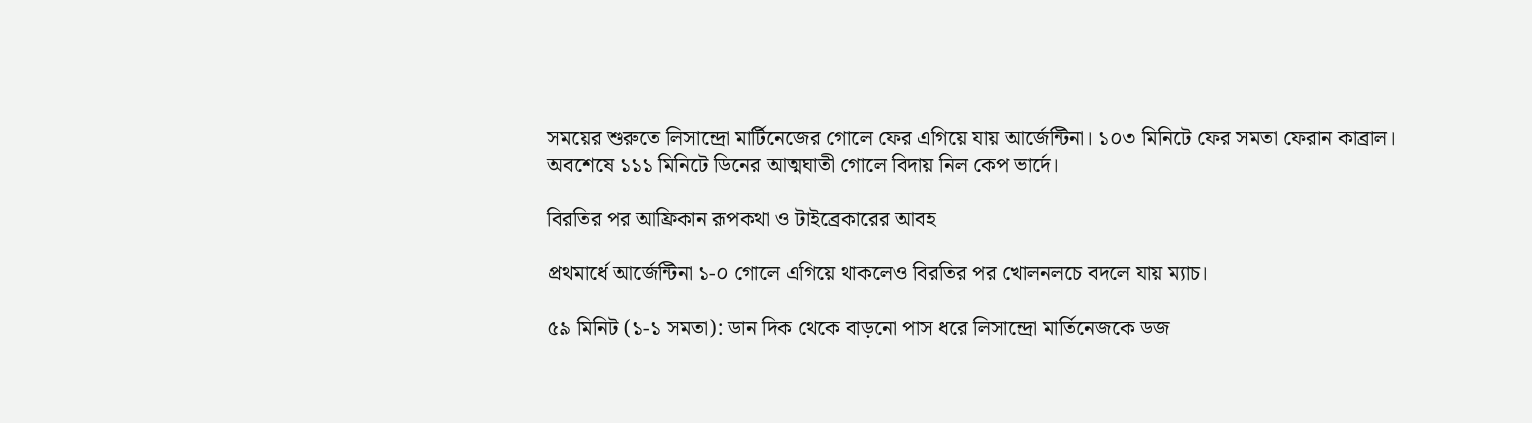সময়ের শুরুতে লিসান্দ্রো মার্টিনেজের গোলে ফের এগিয়ে যায় আর্জেন্টিনা। ১০৩ মিনিটে ফের সমতা ফেরান কাব্রাল। অবশেষে ১১১ মিনিটে ডিনের আত্মঘাতী গোলে বিদায় নিল কেপ ভার্দে।

বিরতির পর আফ্রিকান রূপকথা ও টাইব্রেকারের আবহ

প্রথমার্ধে আর্জেন্টিনা ১-০ গোলে এগিয়ে থাকলেও বিরতির পর খোলনলচে বদলে যায় ম্যাচ।

৫৯ মিনিট (১-১ সমতা): ডান দিক থেকে বাড়নো পাস ধরে লিসান্দ্রো মার্তিনেজকে ডজ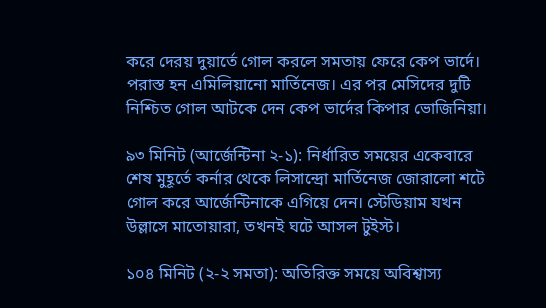করে দেরয় দুয়ার্তে গোল করলে সমতায় ফেরে কেপ ভার্দে। পরাস্ত হন এমিলিয়ানো মার্তিনেজ। এর পর মেসিদের দুটি নিশ্চিত গোল আটকে দেন কেপ ভার্দের কিপার ভোজিনিয়া।

৯৩ মিনিট (আর্জেন্টিনা ২-১): নির্ধারিত সময়ের একেবারে শেষ মুহূর্তে কর্নার থেকে লিসান্দ্রো মার্তিনেজ জোরালো শটে গোল করে আর্জেন্টিনাকে এগিয়ে দেন। স্টেডিয়াম যখন উল্লাসে মাতোয়ারা, তখনই ঘটে আসল টুইস্ট।

১০৪ মিনিট (২-২ সমতা): অতিরিক্ত সময়ে অবিশ্বাস্য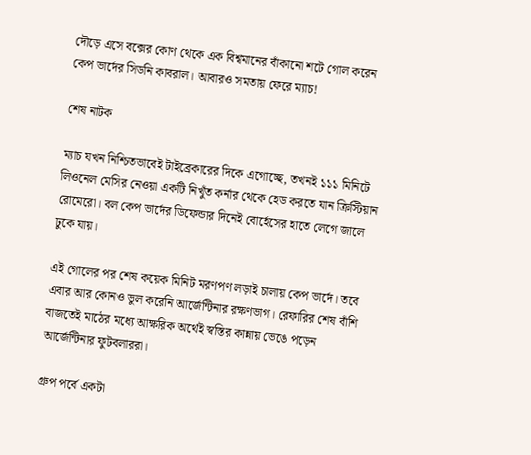দৌড়ে এসে বক্সের কোণ থেকে এক বিশ্বমানের বাঁকানো শটে গোল করেন কেপ ভার্দের সিডনি কাবরাল। আবারও সমতায় ফেরে ম্যাচ!

শেষ নাটক

ম্যাচ যখন নিশ্চিতভাবেই টাইব্রেকারের দিকে এগোচ্ছে, তখনই ১১১ মিনিটে লিওনেল মেসির নেওয়া একটি নিখুঁত কর্নার থেকে হেড করতে যান ক্রিস্টিয়ান রোমেরো। বল কেপ ভার্দের ডিফেন্ডার দিনেই বোর্হেসের হাতে লেগে জালে ঢুকে যায়।

এই গোলের পর শেষ কয়েক মিনিট মরণপণ লড়াই চালায় কেপ ভার্দে। তবে এবার আর কোনও ভুল করেনি আর্জেন্টিনার রক্ষণভাগ। রেফারির শেষ বাঁশি বাজতেই মাঠের মধ্যে আক্ষরিক অর্থেই স্বস্তির কান্নায় ভেঙে পড়েন আর্জেন্টিনার ফুটবলাররা।

গ্রুপ পর্বে একটা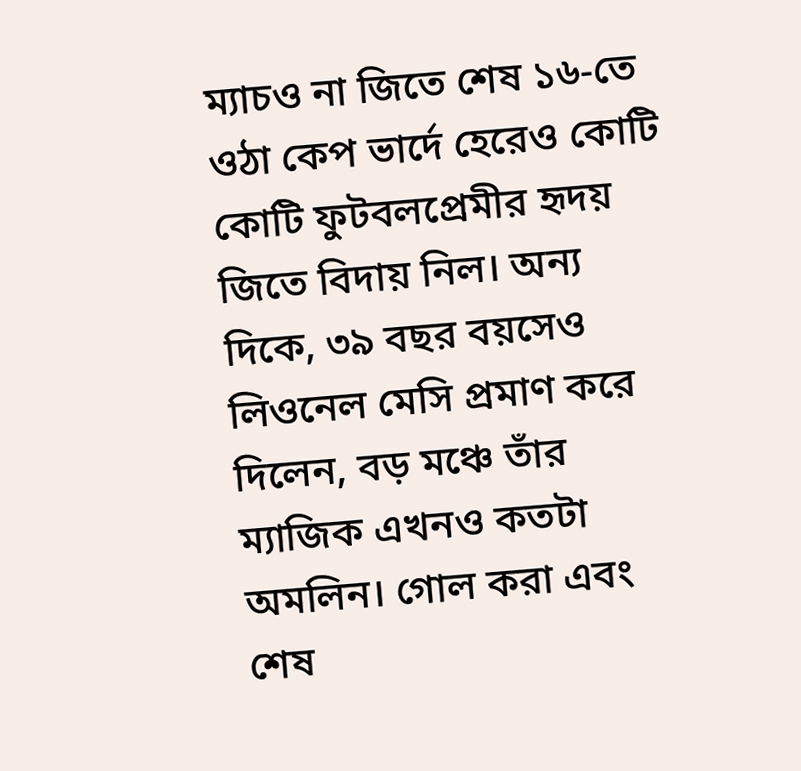ম্যাচও না জিতে শেষ ১৬-তে ওঠা কেপ ভার্দে হেরেও কোটি কোটি ফুটবলপ্রেমীর হৃদয় জিতে বিদায় নিল। অন্য দিকে, ৩৯ বছর বয়সেও লিওনেল মেসি প্রমাণ করে দিলেন, বড় মঞ্চে তাঁর ম্যাজিক এখনও কতটা অমলিন। গোল করা এবং শেষ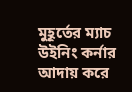মুহূর্তের ম্যাচ উইনিং কর্নার আদায় করে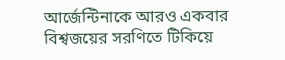আর্জেন্টিনাকে আরও একবার বিশ্বজয়ের সরণিতে টিকিয়ে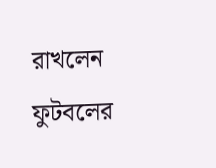রাখলেন ফুটবলের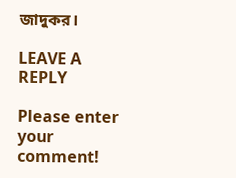জাদুকর।

LEAVE A REPLY

Please enter your comment!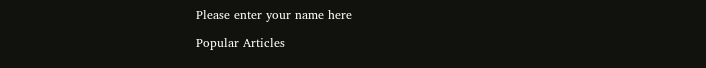Please enter your name here

Popular Articles